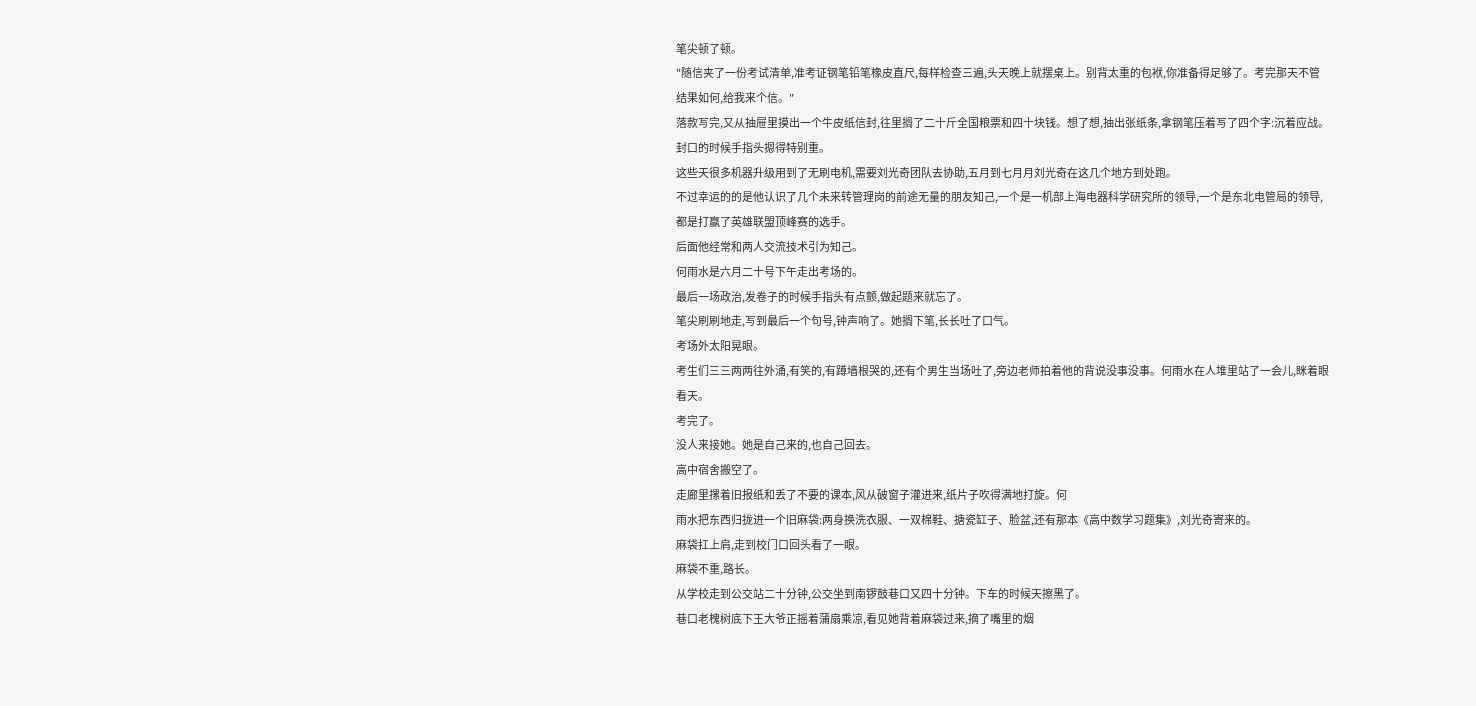笔尖顿了顿。
"随信夹了一份考试清单,准考证钢笔铅笔橡皮直尺,每样检查三遍,头天晚上就摆桌上。别背太重的包袱,你准备得足够了。考完那天不管结果如何,给我来个信。"
落款写完,又从抽屉里摸出一个牛皮纸信封,往里搁了二十斤全国粮票和四十块钱。想了想,抽出张纸条,拿钢笔压着写了四个字:沉着应战。
封口的时候手指头摁得特别重。
这些天很多机器升级用到了无刷电机,需要刘光奇团队去协助,五月到七月月刘光奇在这几个地方到处跑。
不过幸运的的是他认识了几个未来转管理岗的前途无量的朋友知己,一个是一机部上海电器科学研究所的领导,一个是东北电管局的领导,都是打赢了英雄联盟顶峰赛的选手。
后面他经常和两人交流技术引为知己。
何雨水是六月二十号下午走出考场的。
最后一场政治,发卷子的时候手指头有点颤,做起题来就忘了。
笔尖刷刷地走,写到最后一个句号,钟声响了。她搁下笔,长长吐了口气。
考场外太阳晃眼。
考生们三三两两往外涌,有笑的,有蹲墙根哭的,还有个男生当场吐了,旁边老师拍着他的背说没事没事。何雨水在人堆里站了一会儿,眯着眼看天。
考完了。
没人来接她。她是自己来的,也自己回去。
高中宿舍搬空了。
走廊里摞着旧报纸和丢了不要的课本,风从破窗子灌进来,纸片子吹得满地打旋。何
雨水把东西归拢进一个旧麻袋:两身换洗衣服、一双棉鞋、搪瓷缸子、脸盆,还有那本《高中数学习题集》,刘光奇寄来的。
麻袋扛上肩,走到校门口回头看了一眼。
麻袋不重,路长。
从学校走到公交站二十分钟,公交坐到南锣鼓巷口又四十分钟。下车的时候天擦黑了。
巷口老槐树底下王大爷正摇着蒲扇乘凉,看见她背着麻袋过来,摘了嘴里的烟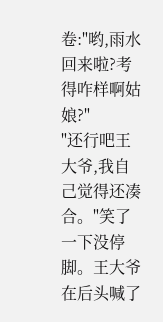卷:"哟,雨水回来啦?考得咋样啊姑娘?"
"还行吧王大爷,我自己觉得还凑合。"笑了一下没停脚。王大爷在后头喊了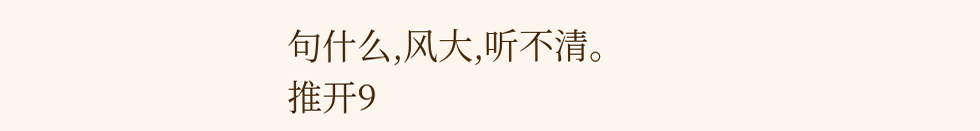句什么,风大,听不清。
推开9